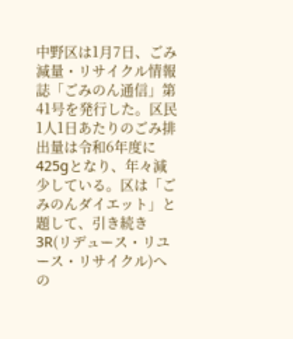中野区は1月7日、ごみ減量・リサイクル情報誌「ごみのん通信」第41号を発行した。区民1人1日あたりのごみ排出量は令和6年度に425gとなり、年々減少している。区は「ごみのんダイエット」と題して、引き続き3R(リデュース・リユース・リサイクル)への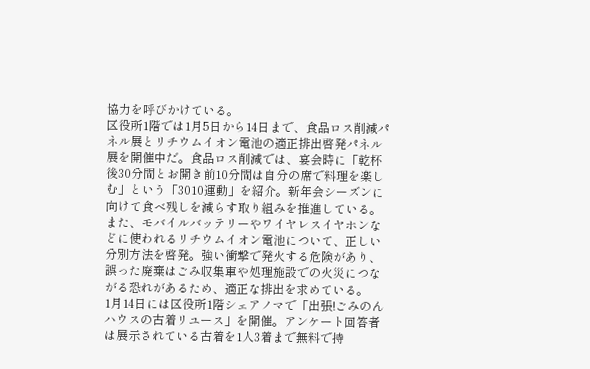協力を呼びかけている。
区役所1階では1月5日から14日まで、食品ロス削減パネル展とリチウムイオン電池の適正排出啓発パネル展を開催中だ。食品ロス削減では、宴会時に「乾杯後30分間とお開き前10分間は自分の席で料理を楽しむ」という「3010運動」を紹介。新年会シーズンに向けて食べ残しを減らす取り組みを推進している。
また、モバイルバッテリーやワイヤレスイヤホンなどに使われるリチウムイオン電池について、正しい分別方法を啓発。強い衝撃で発火する危険があり、誤った廃棄はごみ収集車や処理施設での火災につながる恐れがあるため、適正な排出を求めている。
1月14日には区役所1階シェアノマで「出張!ごみのんハウスの古着リユース」を開催。アンケート回答者は展示されている古着を1人3着まで無料で持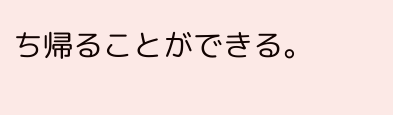ち帰ることができる。